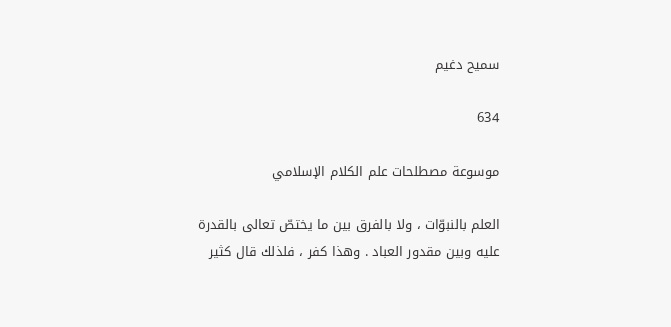سميح دغيم

634

موسوعة مصطلحات علم الكلام الإسلامي

العلم بالنبوّات ، ولا بالفرق بين ما يختصّ تعالى بالقدرة عليه وبين مقدور العباد . وهذا كفر ، فلذلك قال كثير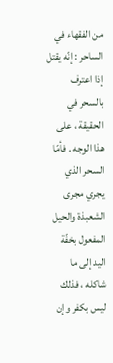من الفقهاء في الساحر : إنّه يقتل إذا اعترف بالسحر في الحقيقة ، على هذا الوجه . فأمّا السحر الذي يجري مجرى الشعبذة والحيل المفعول بخفّة اليد إلى ما شاكله ، فذلك ليس بكفر وإن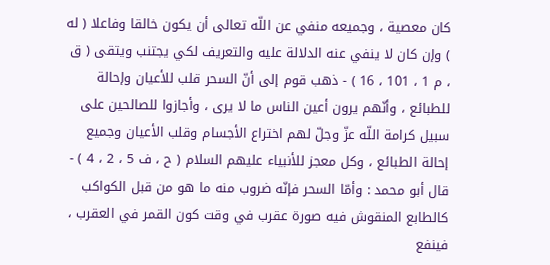كان معصية ، وجميعه منفي عن اللّه تعالى أن يكون خالقا وفاعلا ( له ) وإن كان لا ينفي عنه الدلالة عليه والتعريف لكي يجتنب ويتقى ( ق ، م 1 ، 101 ، 16 ) - ذهب قوم إلى أنّ السحر قلب للأعيان وإحالة للطبائع ، وأنّهم يرون أعين الناس ما لا يرى ، وأجازوا للصالحين على سبيل كرامة اللّه عزّ وجلّ لهم اختراع الأجسام وقلب الأعيان وجميع إحالة الطبائع ، وكل معجز للأنبياء عليهم السلام ( ح ، ف 5 ، 2 ، 4 ) - قال أبو محمد : وأمّا السحر فإنّه ضروب منه ما هو من قبل الكواكب كالطابع المنقوش فيه صورة عقرب في وقت كون القمر في العقرب ، فينفع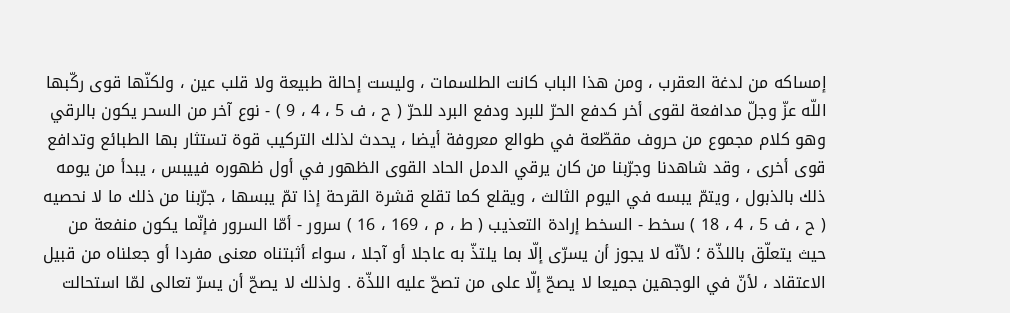إمساكه من لدغة العقرب ، ومن هذا الباب كانت الطلسمات ، وليست إحالة طبيعة ولا قلب عين ، ولكنّها قوى ركّبها اللّه عزّ وجلّ مدافعة لقوى أخر كدفع الحرّ للبرد ودفع البرد للحرّ ( ح ، ف 5 ، 4 ، 9 ) - نوع آخر من السحر يكون بالرقي وهو كلام مجموع من حروف مقطّعة في طوالع معروفة أيضا ، يحدث لذلك التركيب قوة تستثار بها الطبائع وتدافع قوى أخرى ، وقد شاهدنا وجرّبنا من كان يرقي الدمل الحاد القوى الظهور في أول ظهوره فييبس ، يبدأ من يومه ذلك بالذبول ، ويتمّ يبسه في اليوم الثالث ، ويقلع كما تقلع قشرة القرحة إذا تمّ يبسها ، جرّبنا من ذلك ما لا نحصيه ( ح ، ف 5 ، 4 ، 18 ) سخط - السخط إرادة التعذيب ( ط ، م ، 169 ، 16 ) سرور - أمّا السرور فإنّما يكون منفعة من حيث يتعلّق باللذّة ؛ لأنّه لا يجوز أن يسرّى إلّا بما يلتذّ به عاجلا أو آجلا ، سواء أثبتناه معنى مفردا أو جعلناه من قبيل الاعتقاد ، لأنّ في الوجهين جميعا لا يصحّ إلّا على من تصحّ عليه اللذّة . ولذلك لا يصحّ أن يسرّ تعالى لمّا استحالت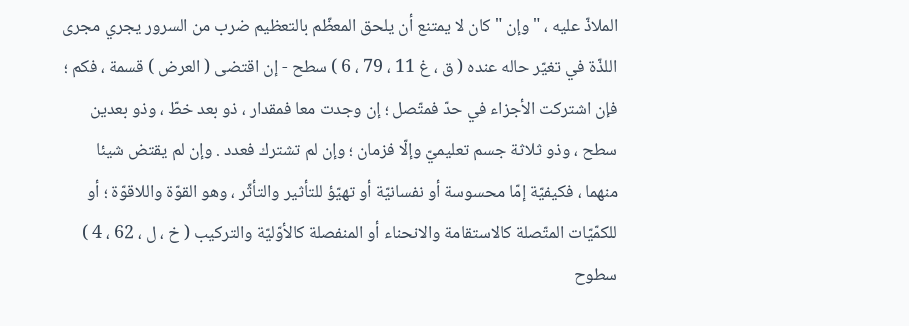الملاذّ عليه ، " وإن " كان لا يمتنع أن يلحق المعظّم بالتعظيم ضرب من السرور يجري مجرى اللذّة في تغيّر حاله عنده ( ق ، غ 11 ، 79 ، 6 ) سطح - إن اقتضى ( العرض ) قسمة ، فكم ؛ فإن اشتركت الأجزاء في حدّ فمتّصل ؛ إن وجدت معا فمقدار ، ذو بعد خطّ ، وذو بعدين سطح ، وذو ثلاثة جسم تعليميّ وإلّا فزمان ؛ وإن لم تشترك فعدد . وإن لم يقتض شيئا منهما ، فكيفيّة إمّا محسوسة أو نفسانيّة أو تهيّؤ للتأثير والتأثّر ، وهو القوّة واللاقوّة ؛ أو للكمّيّات المتّصلة كالاستقامة والانحناء أو المنفصلة كالأوّليّة والتركيب ( خ ، ل ، 62 ، 4 ) سطوح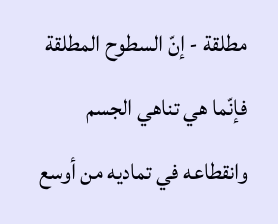مطلقة - إنّ السطوح المطلقة فإنّما هي تناهي الجسم وانقطاعه في تماديه من أوسع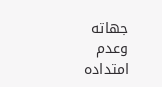جهاته وعدم امتداده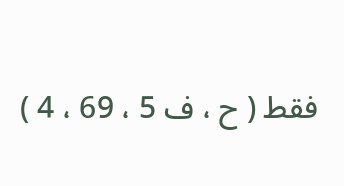فقط ( ح ، ف 5 ، 69 ، 4 )